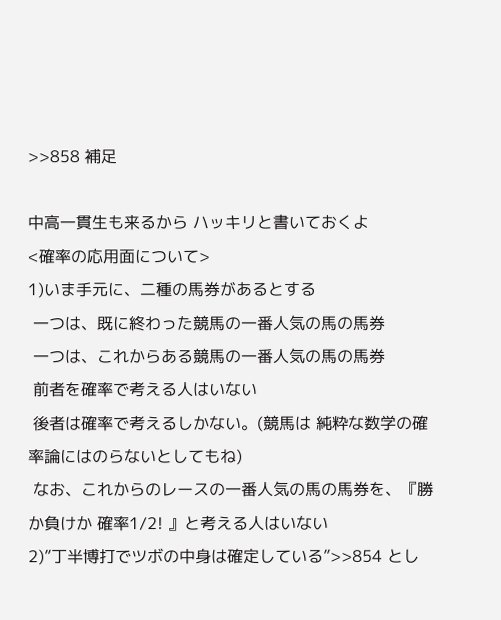>>858 補足

中高一貫生も来るから ハッキリと書いておくよ
<確率の応用面について>
1)いま手元に、二種の馬券があるとする
 一つは、既に終わった競馬の一番人気の馬の馬券
 一つは、これからある競馬の一番人気の馬の馬券
 前者を確率で考える人はいない
 後者は確率で考えるしかない。(競馬は 純粋な数学の確率論にはのらないとしてもね)
 なお、これからのレースの一番人気の馬の馬券を、『勝か負けか 確率1/2! 』と考える人はいない
2)”丁半博打でツボの中身は確定している”>>854 とし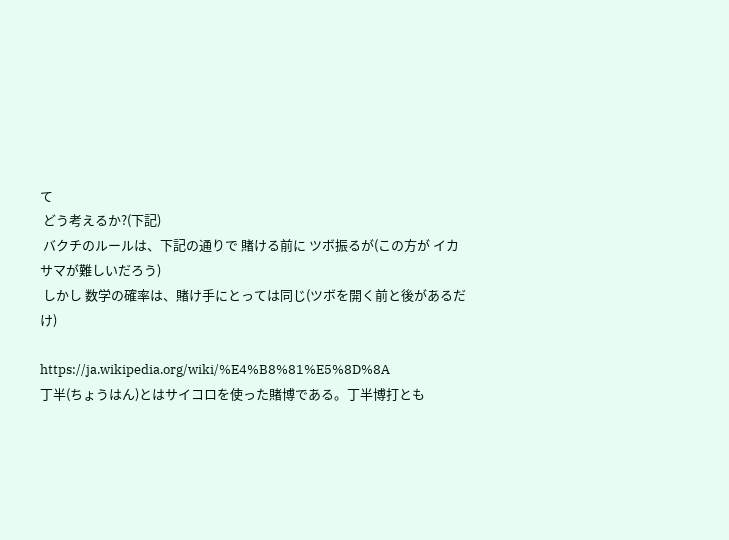て
 どう考えるか?(下記)
 バクチのルールは、下記の通りで 賭ける前に ツボ振るが(この方が イカサマが難しいだろう)
 しかし 数学の確率は、賭け手にとっては同じ(ツボを開く前と後があるだけ)

https://ja.wikipedia.org/wiki/%E4%B8%81%E5%8D%8A
丁半(ちょうはん)とはサイコロを使った賭博である。丁半博打とも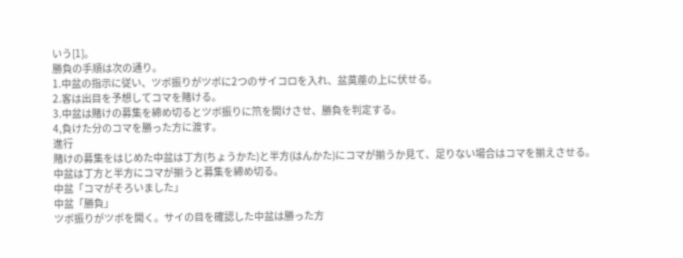いう[1]。
勝負の手順は次の通り。
1.中盆の指示に従い、ツボ振りがツボに2つのサイコロを入れ、盆茣蓙の上に伏せる。
2.客は出目を予想してコマを賭ける。
3.中盆は賭けの募集を締め切るとツボ振りに笊を開けさせ、勝負を判定する。
4,負けた分のコマを勝った方に渡す。
進行
賭けの募集をはじめた中盆は丁方(ちょうかた)と半方(はんかた)にコマが揃うか見て、足りない場合はコマを揃えさせる。
中盆は丁方と半方にコマが揃うと募集を締め切る。
中盆「コマがそろいました」
中盆「勝負」
ツボ振りがツボを開く。サイの目を確認した中盆は勝った方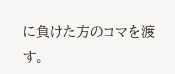に負けた方のコマを渡す。